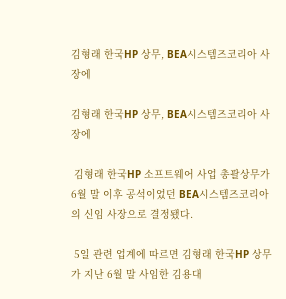김형래 한국HP 상무, BEA시스템즈코리아 사장에

김형래 한국HP 상무, BEA시스템즈코리아 사장에

 김형래 한국HP 소프트웨어 사업 총괄상무가 6월 말 이후 공석이었던 BEA시스템즈코리아의 신임 사장으로 결정됐다.

 5일 관련 업계에 따르면 김형래 한국HP 상무가 지난 6월 말 사임한 김용대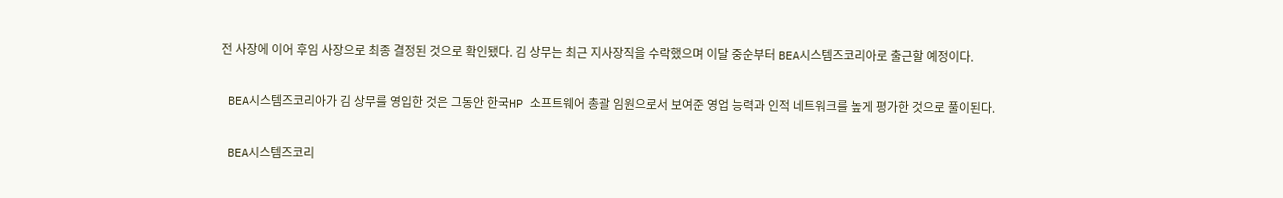전 사장에 이어 후임 사장으로 최종 결정된 것으로 확인됐다. 김 상무는 최근 지사장직을 수락했으며 이달 중순부터 BEA시스템즈코리아로 출근할 예정이다.

 BEA시스템즈코리아가 김 상무를 영입한 것은 그동안 한국HP 소프트웨어 총괄 임원으로서 보여준 영업 능력과 인적 네트워크를 높게 평가한 것으로 풀이된다.

 BEA시스템즈코리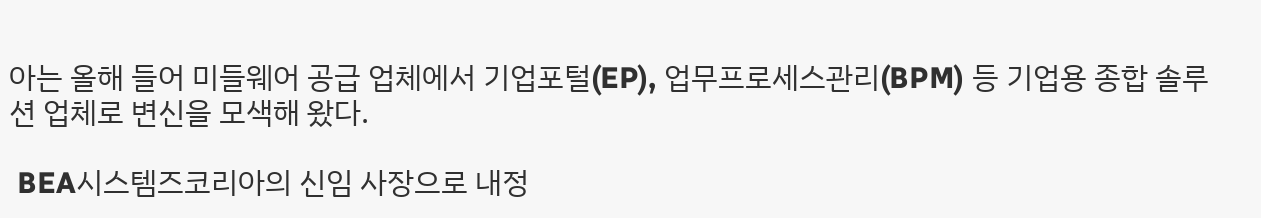아는 올해 들어 미들웨어 공급 업체에서 기업포털(EP), 업무프로세스관리(BPM) 등 기업용 종합 솔루션 업체로 변신을 모색해 왔다.

 BEA시스템즈코리아의 신임 사장으로 내정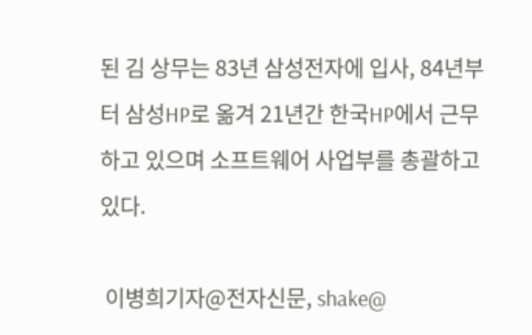된 김 상무는 83년 삼성전자에 입사, 84년부터 삼성HP로 옮겨 21년간 한국HP에서 근무하고 있으며 소프트웨어 사업부를 총괄하고 있다.

 이병희기자@전자신문, shake@